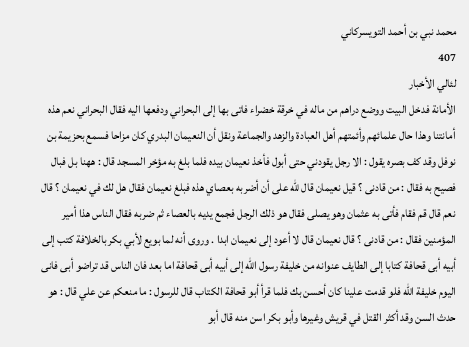محمد نبي بن أحمد التويسركاني
407
لئالي الأخبار
الأمانة فدخل البيت ووضع دراهم من ماله في خرقة خضراء فاتى بها إلى البحراني ودفعها اليه فقال البحراني نعم هذه أمانتنا وهذا حال علمائهم وأئمتهم أهل العبادة والزهد والجماعة ونقل أن النعيمان البدري كان مزاحا فسمع بحزيمة بن نوفل وقد كف بصره يقول : الا رجل يقودني حتى أبول فأخذ نعيمان بيده فلما بلغ به مؤخر المسجد قال : ههنا بل فبال فصيح به فقال : من قادنى ؟ قيل نعيمان قال للّه على أن أضربه بعصاي هذه فبلغ نعيمان فقال هل لك في نعيمان ؟ قال نعم قال قم فقام فأتى به عثمان وهو يصلى فقال هو ذلك الرجل فجمع يديه بالعصاء ثم ضربه فقال الناس هذا أمير المؤمنين فقال : من قادنى ؟ قال نعيمان قال لا أعود إلى نعيمان ابدا . وروى أنه لما بويع لأبي بكر بالخلافة كتب إلى أبيه أبى قحافة كتابا إلى الطايف عنوانه من خليفة رسول اللّه إلى أبيه أبى قحافة اما بعد فان الناس قد تراضو أبى فانى اليوم خليفة اللّه فلو قدمت علينا كان أحسن بك فلما قرأ أبو قحافة الكتاب قال للرسول : ما منعكم عن علي قال : هو حدث السن وقد أكثر القتل في قريش وغيرها وأبو بكر اسن منه قال أبو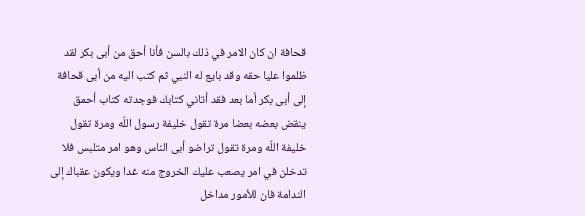قحافة ان كان الامر في ذلك بالسن فأنا أحق من أبى بكر لقد ظلموا عليا حقه وقد بايع له النبي ثم كتب اليه من أبى قحافة إلى أبى بكر أما بعد فقد أتاني كتابك فوجدته كتاب أحمق ينقض بعضه بعضا مرة تقول خليفة رسول اللّه ومرة تقول خليفة اللّه ومرة تقول تراضو أبى الناس وهو امر متلبس فلا تدخلن في امر يصعب عليك الخروج منه غدا ويكون عقباك إلى الندامة فان للأمور مداخل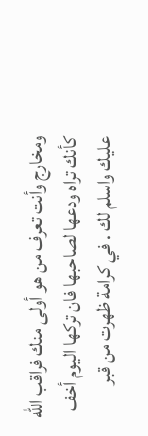ومخارج وأنت تعرف من هو أولى منك فراقب اللّه كأنك تراه ودعها لصاحبها فان تركها اليوم أخف عليك واسلم لك . في كرامة ظهرت من قبر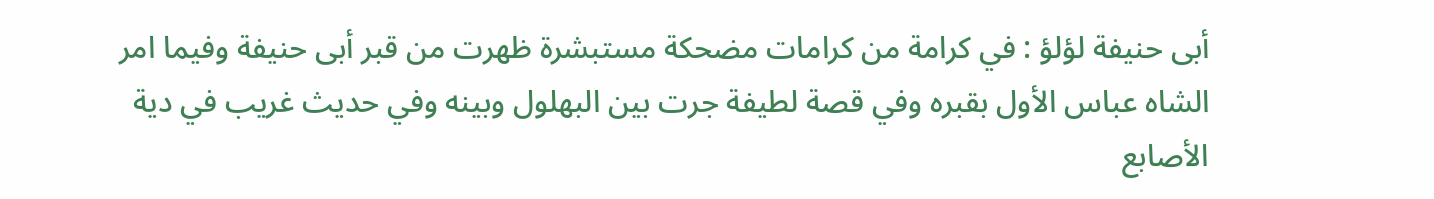أبى حنيفة لؤلؤ : في كرامة من كرامات مضحكة مستبشرة ظهرت من قبر أبى حنيفة وفيما امر الشاه عباس الأول بقبره وفي قصة لطيفة جرت بين البهلول وبينه وفي حديث غريب في دية الأصابع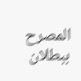المصرح ببطلان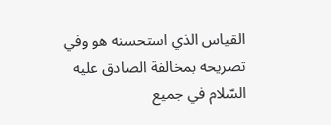القياس الذي استحسنه هو وفي تصريحه بمخالفة الصادق عليه السّلام في جميع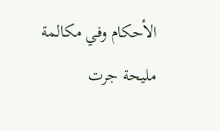الأحكام وفي مكالمة مليحة جرت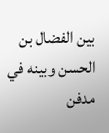بين الفضال بن الحسن وبينه في مدفن